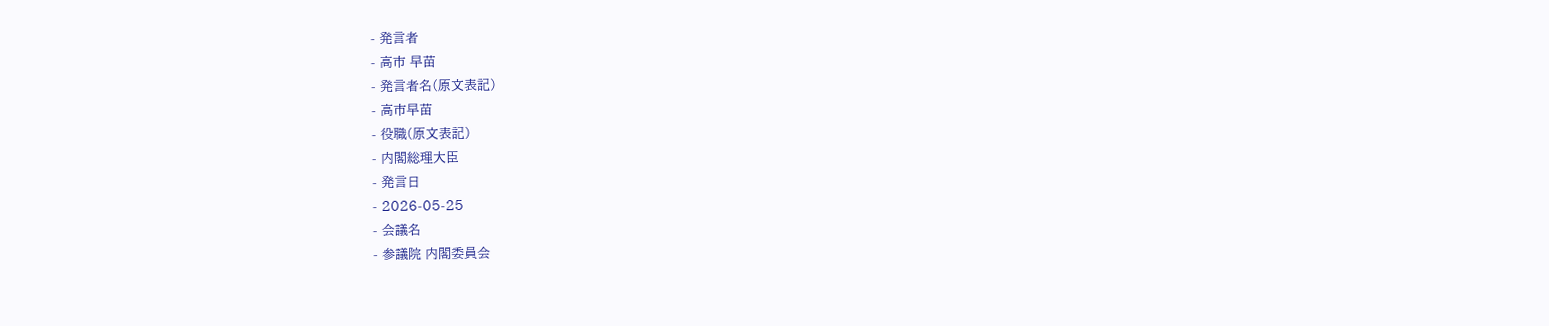- 発言者
- 高市 早苗
- 発言者名(原文表記)
- 高市早苗
- 役職(原文表記)
- 内閣総理大臣
- 発言日
- 2026-05-25
- 会議名
- 参議院 内閣委員会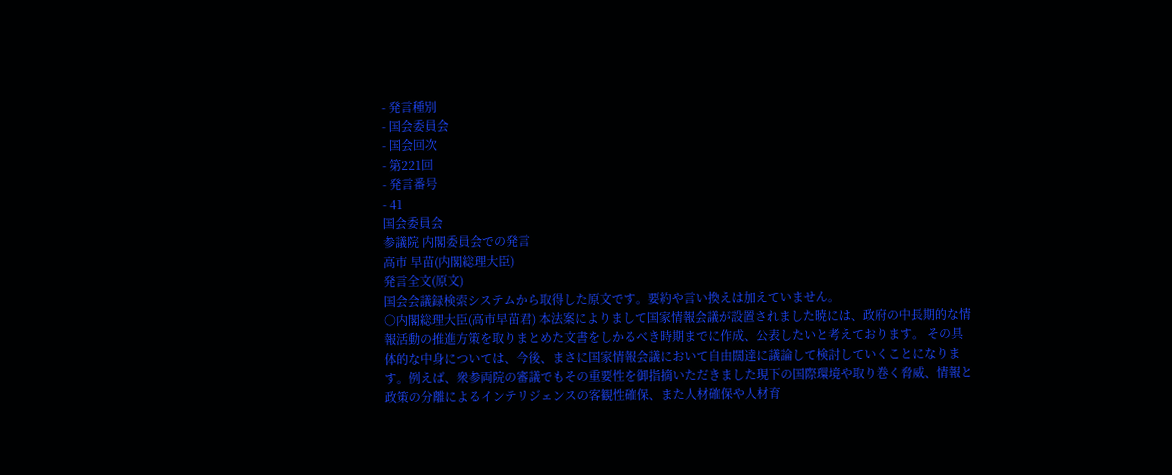- 発言種別
- 国会委員会
- 国会回次
- 第221回
- 発言番号
- 41
国会委員会
参議院 内閣委員会での発言
高市 早苗(内閣総理大臣)
発言全文(原文)
国会会議録検索システムから取得した原文です。要約や言い換えは加えていません。
○内閣総理大臣(高市早苗君) 本法案によりまして国家情報会議が設置されました暁には、政府の中長期的な情報活動の推進方策を取りまとめた文書をしかるべき時期までに作成、公表したいと考えております。 その具体的な中身については、今後、まさに国家情報会議において自由闊達に議論して検討していくことになります。例えば、衆参両院の審議でもその重要性を御指摘いただきました現下の国際環境や取り巻く脅威、情報と政策の分離によるインテリジェンスの客観性確保、また人材確保や人材育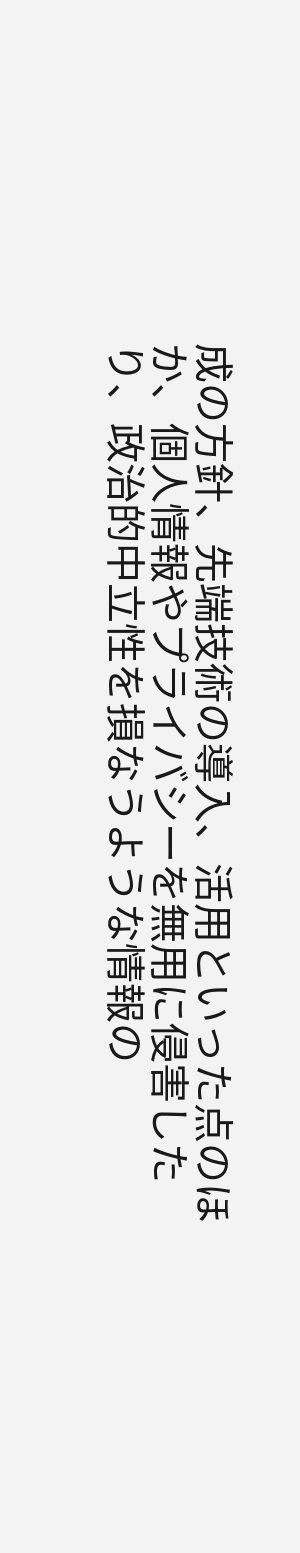成の方針、先端技術の導入、活用といった点のほか、個人情報やプライバシーを無用に侵害したり、政治的中立性を損なうような情報の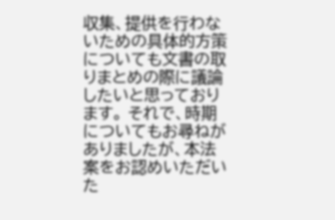収集、提供を行わないための具体的方策についても文書の取りまとめの際に議論したいと思っております。 それで、時期についてもお尋ねがありましたが、本法案をお認めいただいた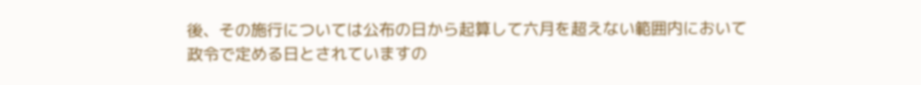後、その施行については公布の日から起算して六月を超えない範囲内において政令で定める日とされていますの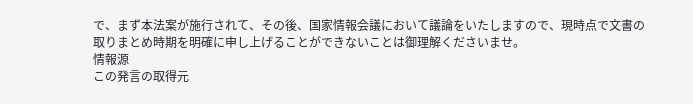で、まず本法案が施行されて、その後、国家情報会議において議論をいたしますので、現時点で文書の取りまとめ時期を明確に申し上げることができないことは御理解くださいませ。
情報源
この発言の取得元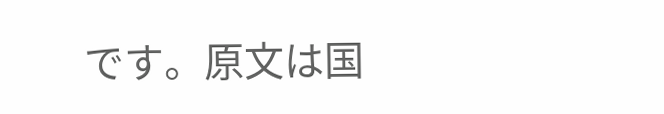です。原文は国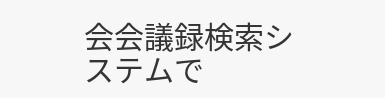会会議録検索システムで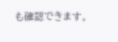も確認できます。